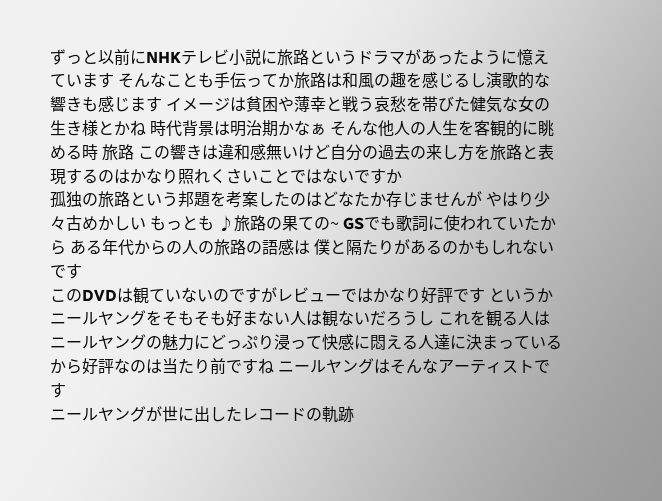ずっと以前にNHKテレビ小説に旅路というドラマがあったように憶えています そんなことも手伝ってか旅路は和風の趣を感じるし演歌的な響きも感じます イメージは貧困や薄幸と戦う哀愁を帯びた健気な女の生き様とかね 時代背景は明治期かなぁ そんな他人の人生を客観的に眺める時 旅路 この響きは違和感無いけど自分の過去の来し方を旅路と表現するのはかなり照れくさいことではないですか
孤独の旅路という邦題を考案したのはどなたか存じませんが やはり少々古めかしい もっとも ♪旅路の果ての~ GSでも歌詞に使われていたから ある年代からの人の旅路の語感は 僕と隔たりがあるのかもしれないです
このDVDは観ていないのですがレビューではかなり好評です というか ニールヤングをそもそも好まない人は観ないだろうし これを観る人はニールヤングの魅力にどっぷり浸って快感に悶える人達に決まっているから好評なのは当たり前ですね ニールヤングはそんなアーティストです
ニールヤングが世に出したレコードの軌跡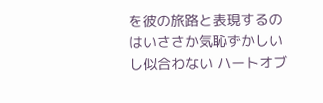を彼の旅路と表現するのはいささか気恥ずかしいし似合わない ハートオブ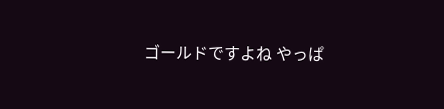ゴールドですよね やっぱ